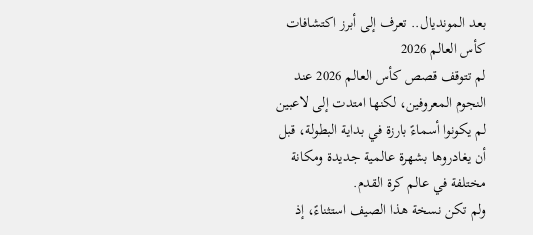بعد المونديال.. تعرف إلى أبرز اكتشافات كأس العالم 2026
لم تتوقف قصص كأس العالم 2026 عند النجوم المعروفين، لكنها امتدت إلى لاعبين لم يكونوا أسماءً بارزة في بداية البطولة، قبل أن يغادروها بشهرة عالمية جديدة ومكانة مختلفة في عالم كرة القدم.
ولم تكن نسخة هذا الصيف استثناءً، إذ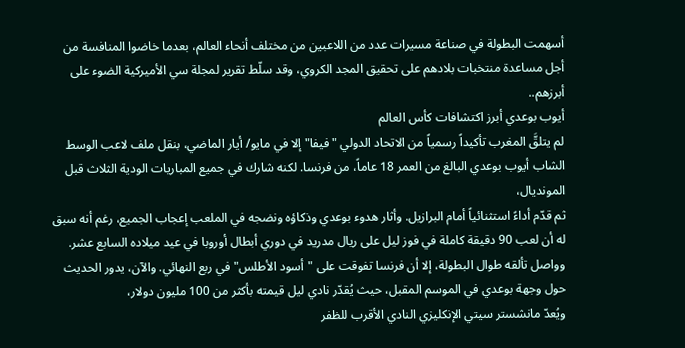أسهمت البطولة في صناعة مسيرات عدد من اللاعبين من مختلف أنحاء العالم، بعدما خاضوا المنافسة من أجل مساعدة منتخبات بلادهم على تحقيق المجد الكروي، وقد سلّط تقرير لمجلة سي الأميركية الضوء على أبرزهم..
أيوب بوعدي أبرز اكتشافات كأس العالم
لم يتلقَّ المغرب تأكيداً رسمياً من الاتحاد الدولي "فيفا" إلا في مايو/ أيار الماضي، بنقل ملف لاعب الوسط الشاب أيوب بوعدي البالغ من العمر 18 عاماً، من فرنسا. لكنه شارك في جميع المباريات الودية الثلاث قبل المونديال،
ثم قدّم أداءً استثنائياً أمام البرازيل. وأثار هدوء بوعدي وذكاؤه ونضجه في الملعب إعجاب الجميع، رغم أنه سبق له أن لعب 90 دقيقة كاملة في فوز ليل على ريال مدريد في دوري أبطال أوروبا في عيد ميلاده السابع عشر.
وواصل تألقه طوال البطولة، إلا أن فرنسا تفوقت على "أسود الأطلس" في ربع النهائي. والآن، يدور الحديث حول وجهة بوعدي في الموسم المقبل، حيث يُقدّر نادي ليل قيمته بأكثر من 100 مليون دولار،
ويُعدّ مانشستر سيتي الإنكليزي النادي الأقرب للظفر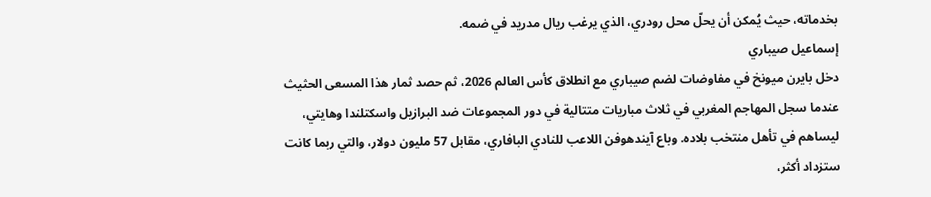بخدماته، حيث يُمكن أن يحلّ محل رودري، الذي يرغب ريال مدريد في ضمه.
إسماعيل صيباري
دخل بايرن ميونخ في مفاوضات لضم صيباري مع انطلاق كأس العالم 2026، ثم حصد ثمار هذا المسعى الحثيث عندما سجل المهاجم المغربي في ثلاث مباريات متتالية في دور المجموعات ضد البرازيل واسكتلندا وهايتي،
ليساهم في تأهل منتخب بلاده. وباع آيندهوفن اللاعب للنادي البافاري، مقابل 57 مليون دولار، والتي ربما كانت ستزداد أكثر،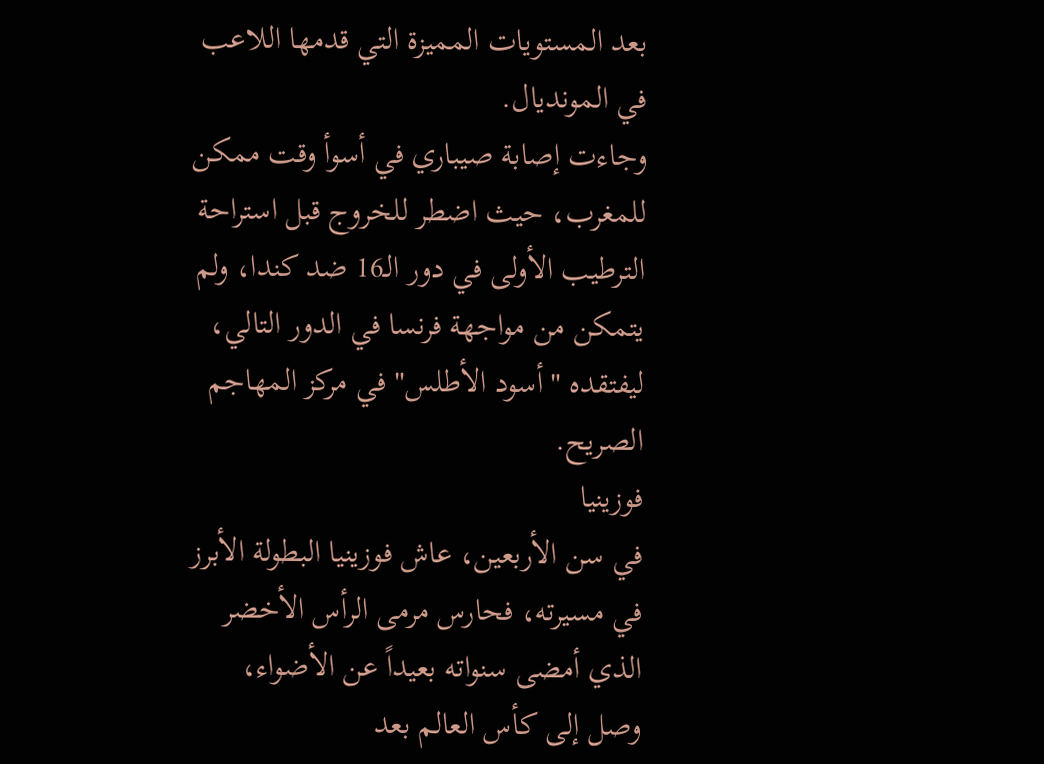بعد المستويات المميزة التي قدمها اللاعب في المونديال.
وجاءت إصابة صيباري في أسوأ وقت ممكن للمغرب، حيث اضطر للخروج قبل استراحة الترطيب الأولى في دور الـ16 ضد كندا، ولم يتمكن من مواجهة فرنسا في الدور التالي، ليفتقده "أسود الأطلس" في مركز المهاجم الصريح.
فوزينيا
في سن الأربعين، عاش فوزينيا البطولة الأبرز في مسيرته، فحارس مرمى الرأس الأخضر الذي أمضى سنواته بعيداً عن الأضواء، وصل إلى كأس العالم بعد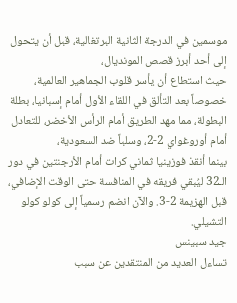موسمين في الدرجة الثانية البرتغالية، قبل أن يتحول إلى أحد أبرز قصص المونديال،
حيث استطاع أن يأسر قلوب الجماهير العالمية، خصوصاً بعد التألق في اللقاء الأول أمام إسبانيا، بطلة البطولة، مما مهد الطريق أمام الرأس الأخضر، للتعادل أمام أوروغواي 2-2، وسلباً ضد السعودية،
بينما أنقذ فوزينيا ثماني كرات أمام الأرجنتين في دور الـ32 ليُبقي فريقه في المنافسة حتى الوقت الإضافي، قبل الهزيمة 2-3. والآن انضم رسمياً إلى كولو كولو التشيلي.
جيد سبينس
تساءل العديد من المنتقدين عن سبب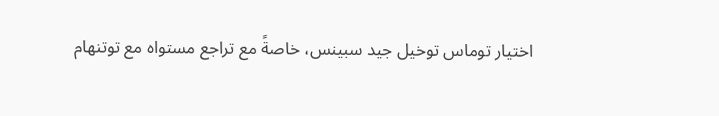اختيار توماس توخيل جيد سبينس، خاصةً مع تراجع مستواه مع توتنهام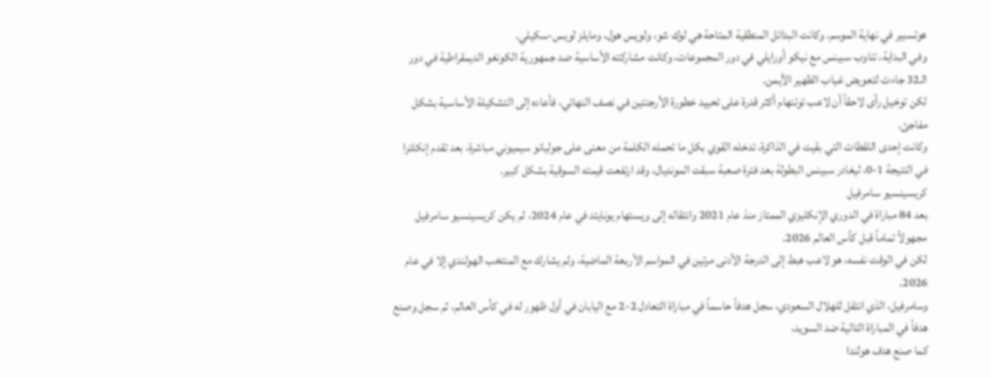هوتسبير في نهاية الموسم. وكانت البدائل المنطقية المتاحة هي لوك شو، ولويس هول، ومايلز لويس-سكيلي.
وفي البداية، تناوب سبينس مع نيكو أورايلي في دور المجموعات، وكانت مشاركته الأساسية ضد جمهورية الكونغو الديمقراطية في دور الـ32 جاءت لتعويض غياب الظهير الأيمن.
لكن توخيل رأى لاحقاً أن لاعب توتنهام أكثر قدرة على تحييد خطورة الأرجنتين في نصف النهائي، فأعاده إلى التشكيلة الأساسية بشكل مفاجئ.
وكانت إحدى اللقطات التي بقيت في الذاكرة، تدخله القوي بكل ما تحمله الكلمة من معنى على جوليانو سيميوني مباشرة، بعد تقدم إنكلترا في النتيجة 1-0، ليغادر سبينس البطولة بعد فترة صعبة سبقت المونديال، وقد ارتفعت قيمته السوقية بشكل كبير.
كريسينسيو سامرفيل
بعد 84 مباراة في الدوري الإنكليزي الممتاز منذ عام 2021 وانتقاله إلى ويستهام يونايتد في عام 2024، لم يكن كريسينسيو سامرفيل مجهولاً تماماً قبل كأس العالم 2026.
لكن في الوقت نفسه، هو لاعب هبط إلى الدرجة الأدنى مرتين في المواسم الأربعة الماضية، ولم يشارك مع المنتخب الهولندي إلا في عام 2026.
وسامرفيل، الذي انتقل للهلال السعودي، سجل هدفاً حاسماً في مباراة التعادل 2-2 مع اليابان في أول ظهور له في كأس العالم، ثم سجل وصنع هدفاً في المباراة التالية ضد السويد،
كما صنع هدف هولندا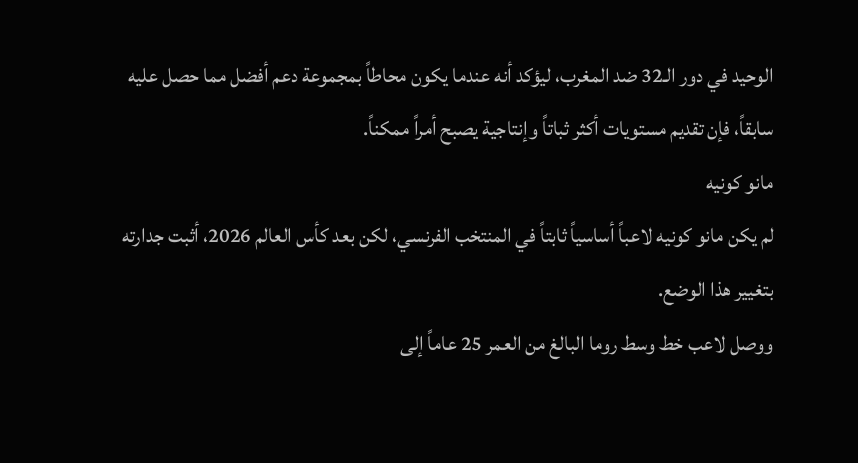الوحيد في دور الـ32 ضد المغرب، ليؤكد أنه عندما يكون محاطاً بمجموعة دعم أفضل مما حصل عليه سابقاً، فإن تقديم مستويات أكثر ثباتاً وإنتاجية يصبح أمراً ممكناً.
مانو كونيه
لم يكن مانو كونيه لاعباً أساسياً ثابتاً في المنتخب الفرنسي، لكن بعد كأس العالم 2026، أثبت جدارته بتغيير هذا الوضع.
ووصل لاعب خط وسط روما البالغ من العمر 25 عاماً إلى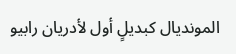المونديال كبديلٍ أول لأدريان رابيو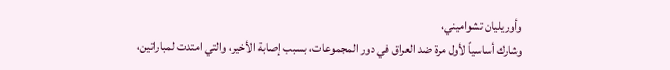وأوريليان تشواميني،
وشارك أساسياً لأول مرة ضد العراق في دور المجموعات، بسبب إصابة الأخير، والتي امتدت لمباراتين،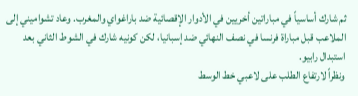ثم شارك أساسياً في مباراتين أخريين في الأدوار الإقصائية ضد باراغواي والمغرب. وعاد تشواميني إلى الملاعب قبل مباراة فرنسا في نصف النهائي ضد إسبانيا، لكن كونيه شارك في الشوط الثاني بعد استبدال رابيو.
ونظراً لارتفاع الطلب على لاعبي خط الوسط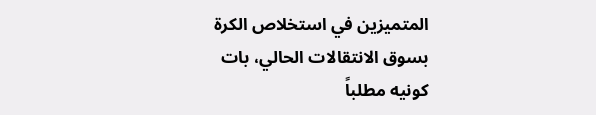المتميزين في استخلاص الكرة بسوق الانتقالات الحالي، بات كونيه مطلباً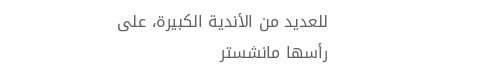للعديد من الأندية الكبيرة، على رأسها مانشستر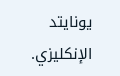يونايتد الإنكليزي.